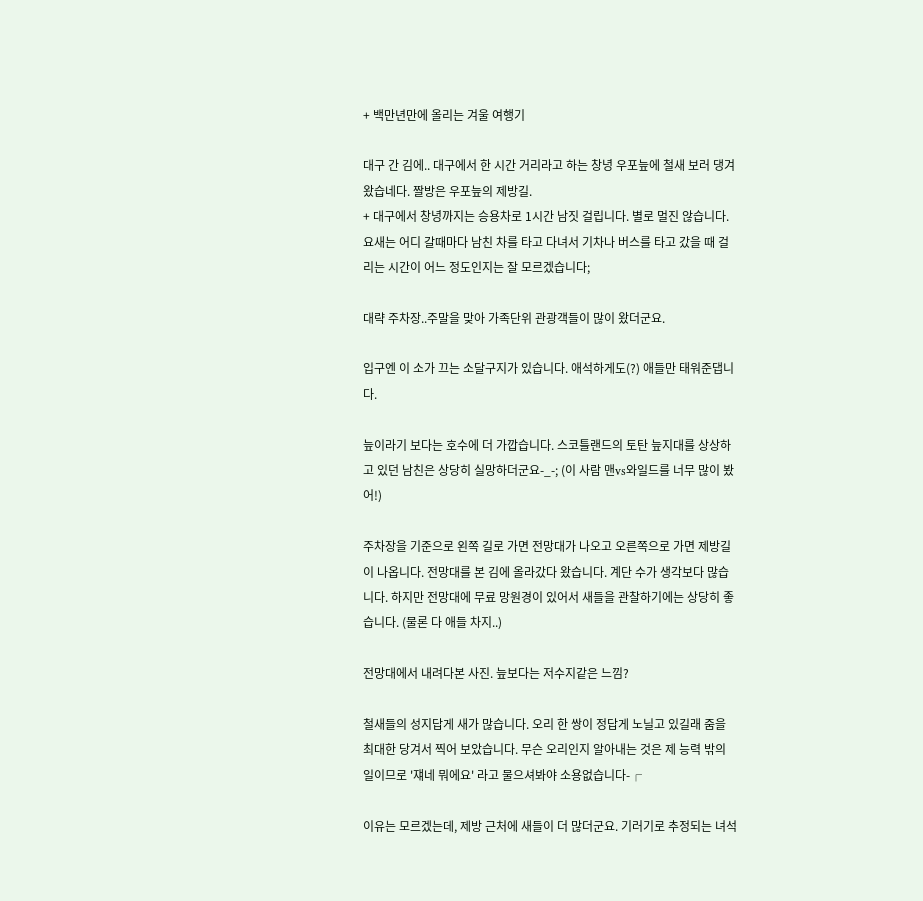+ 백만년만에 올리는 겨울 여행기

대구 간 김에.. 대구에서 한 시간 거리라고 하는 창녕 우포늪에 철새 보러 댕겨왔습네다. 짤방은 우포늪의 제방길.
+ 대구에서 창녕까지는 승용차로 1시간 남짓 걸립니다. 별로 멀진 않습니다. 요새는 어디 갈때마다 남친 차를 타고 다녀서 기차나 버스를 타고 갔을 때 걸리는 시간이 어느 정도인지는 잘 모르겠습니다;

대략 주차장..주말을 맞아 가족단위 관광객들이 많이 왔더군요.

입구엔 이 소가 끄는 소달구지가 있습니다. 애석하게도(?) 애들만 태워준댑니다.

늪이라기 보다는 호수에 더 가깝습니다. 스코틀랜드의 토탄 늪지대를 상상하고 있던 남친은 상당히 실망하더군요-_-; (이 사람 맨vs와일드를 너무 많이 봤어!)

주차장을 기준으로 왼쪽 길로 가면 전망대가 나오고 오른쪽으로 가면 제방길이 나옵니다. 전망대를 본 김에 올라갔다 왔습니다. 계단 수가 생각보다 많습니다. 하지만 전망대에 무료 망원경이 있어서 새들을 관찰하기에는 상당히 좋습니다. (물론 다 애들 차지..)

전망대에서 내려다본 사진. 늪보다는 저수지같은 느낌?

철새들의 성지답게 새가 많습니다. 오리 한 쌍이 정답게 노닐고 있길래 줌을 최대한 당겨서 찍어 보았습니다. 무슨 오리인지 알아내는 것은 제 능력 밖의 일이므로 '쟤네 뭐에요' 라고 물으셔봐야 소용없습니다-┌

이유는 모르겠는데, 제방 근처에 새들이 더 많더군요. 기러기로 추정되는 녀석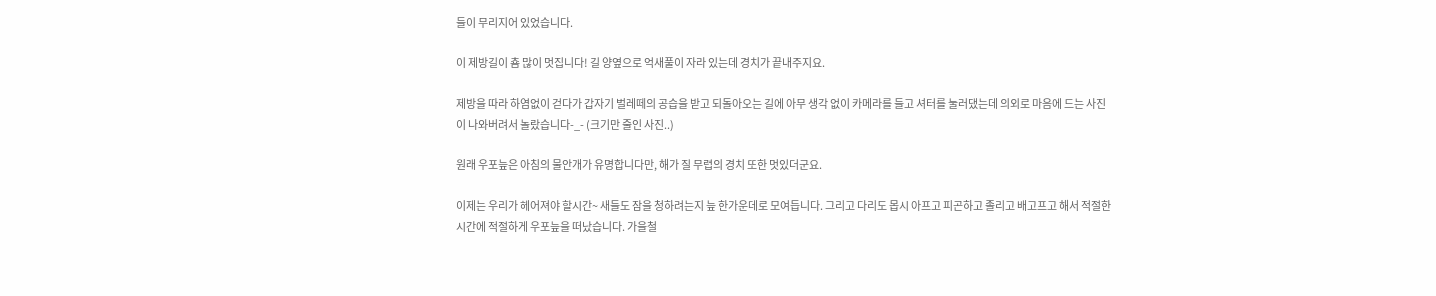들이 무리지어 있었습니다.

이 제방길이 춈 많이 멋집니다! 길 양옆으로 억새풀이 자라 있는데 경치가 끝내주지요.

제방을 따라 하염없이 걷다가 갑자기 벌레떼의 공습을 받고 되돌아오는 길에 아무 생각 없이 카메라를 들고 셔터를 눌러댔는데 의외로 마음에 드는 사진이 나와버려서 놀랐습니다-_- (크기만 줄인 사진..)

원래 우포늪은 아침의 물안개가 유명합니다만, 해가 질 무렵의 경치 또한 멋있더군요.

이제는 우리가 헤어져야 할시간~ 새들도 잠을 청하려는지 늪 한가운데로 모여듭니다. 그리고 다리도 몹시 아프고 피곤하고 졸리고 배고프고 해서 적절한 시간에 적절하게 우포늪을 떠났습니다. 가을철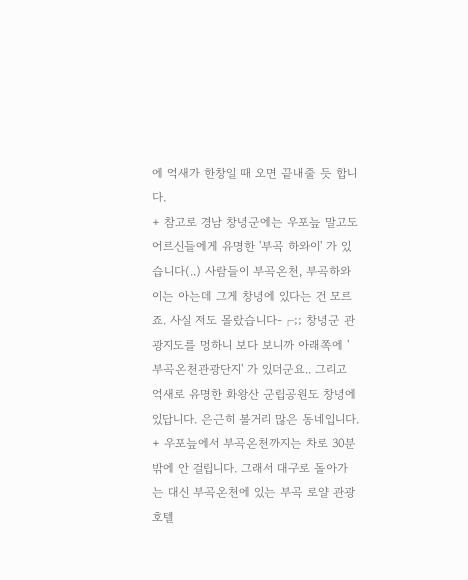에 억새가 한창일 때 오면 끝내줄 듯 합니다.
+ 참고로 경남 창녕군에는 우포늪 말고도 어르신들에게 유명한 '부곡 하와이' 가 있습니다(..) 사람들이 부곡온천, 부곡하와이는 아는데 그게 창녕에 있다는 건 모르죠. 사실 저도 몰랐습니다-┌;; 창녕군 관광지도를 멍하니 보다 보니까 아래쪽에 '부곡온천관광단지' 가 있더군요.. 그리고 억새로 유명한 화왕산 군립공원도 창녕에 있답니다. 은근히 볼거리 많은 동네입니다.
+ 우포늪에서 부곡온천까지는 차로 30분밖에 안 걸립니다. 그래서 대구로 돌아가는 대신 부곡온천에 있는 부곡 로얄 관광호텔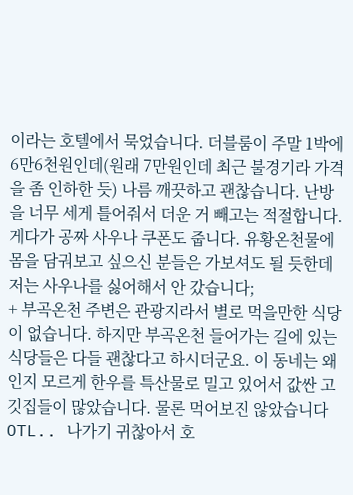이라는 호텔에서 묵었습니다. 더블룸이 주말 1박에 6만6천원인데(원래 7만원인데 최근 불경기라 가격을 좀 인하한 듯) 나름 깨끗하고 괜찮습니다. 난방을 너무 세게 틀어줘서 더운 거 빼고는 적절합니다. 게다가 공짜 사우나 쿠폰도 줍니다. 유황온천물에 몸을 담궈보고 싶으신 분들은 가보셔도 될 듯한데 저는 사우나를 싫어해서 안 갔습니다;
+ 부곡온천 주변은 관광지라서 별로 먹을만한 식당이 없습니다. 하지만 부곡온천 들어가는 길에 있는 식당들은 다들 괜찮다고 하시더군요. 이 동네는 왜인지 모르게 한우를 특산물로 밀고 있어서 값싼 고깃집들이 많았습니다. 물론 먹어보진 않았습니다 OTL.. 나가기 귀찮아서 호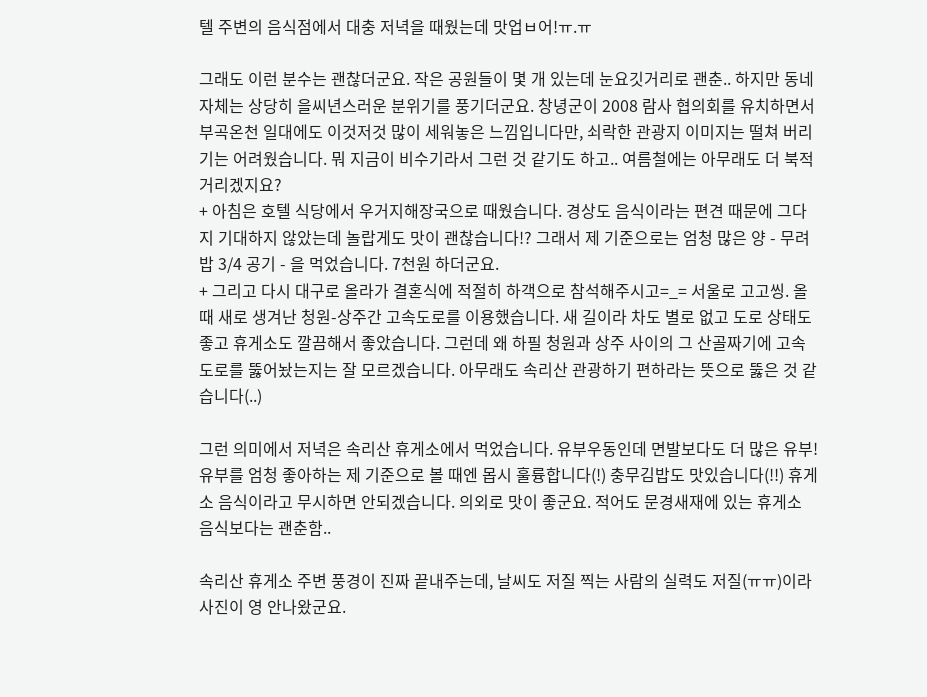텔 주변의 음식점에서 대충 저녁을 때웠는데 맛업ㅂ어!ㅠ.ㅠ

그래도 이런 분수는 괜찮더군요. 작은 공원들이 몇 개 있는데 눈요깃거리로 괜춘.. 하지만 동네 자체는 상당히 을씨년스러운 분위기를 풍기더군요. 창녕군이 2008 람사 협의회를 유치하면서 부곡온천 일대에도 이것저것 많이 세워놓은 느낌입니다만, 쇠락한 관광지 이미지는 떨쳐 버리기는 어려웠습니다. 뭐 지금이 비수기라서 그런 것 같기도 하고.. 여름철에는 아무래도 더 북적거리겠지요?
+ 아침은 호텔 식당에서 우거지해장국으로 때웠습니다. 경상도 음식이라는 편견 때문에 그다지 기대하지 않았는데 놀랍게도 맛이 괜찮습니다!? 그래서 제 기준으로는 엄청 많은 양 - 무려 밥 3/4 공기 - 을 먹었습니다. 7천원 하더군요.
+ 그리고 다시 대구로 올라가 결혼식에 적절히 하객으로 참석해주시고=_= 서울로 고고씽. 올 때 새로 생겨난 청원-상주간 고속도로를 이용했습니다. 새 길이라 차도 별로 없고 도로 상태도 좋고 휴게소도 깔끔해서 좋았습니다. 그런데 왜 하필 청원과 상주 사이의 그 산골짜기에 고속도로를 뚫어놨는지는 잘 모르겠습니다. 아무래도 속리산 관광하기 편하라는 뜻으로 뚫은 것 같습니다(..)

그런 의미에서 저녁은 속리산 휴게소에서 먹었습니다. 유부우동인데 면발보다도 더 많은 유부! 유부를 엄청 좋아하는 제 기준으로 볼 때엔 몹시 훌륭합니다(!) 충무김밥도 맛있습니다(!!) 휴게소 음식이라고 무시하면 안되겠습니다. 의외로 맛이 좋군요. 적어도 문경새재에 있는 휴게소 음식보다는 괜춘함..

속리산 휴게소 주변 풍경이 진짜 끝내주는데, 날씨도 저질 찍는 사람의 실력도 저질(ㅠㅠ)이라 사진이 영 안나왔군요.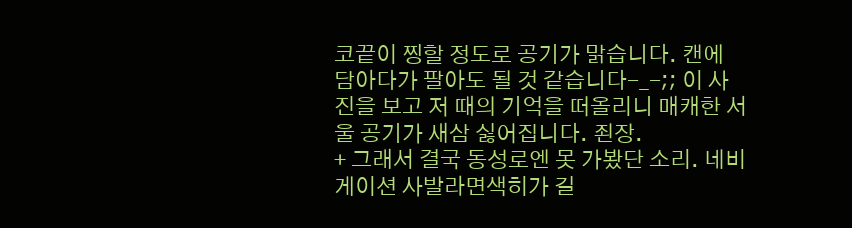코끝이 찡할 정도로 공기가 맑습니다. 캔에 담아다가 팔아도 될 것 같습니다-_-;; 이 사진을 보고 저 때의 기억을 떠올리니 매캐한 서울 공기가 새삼 싫어집니다. 죈장.
+ 그래서 결국 동성로엔 못 가봤단 소리. 네비게이션 사발라면색히가 길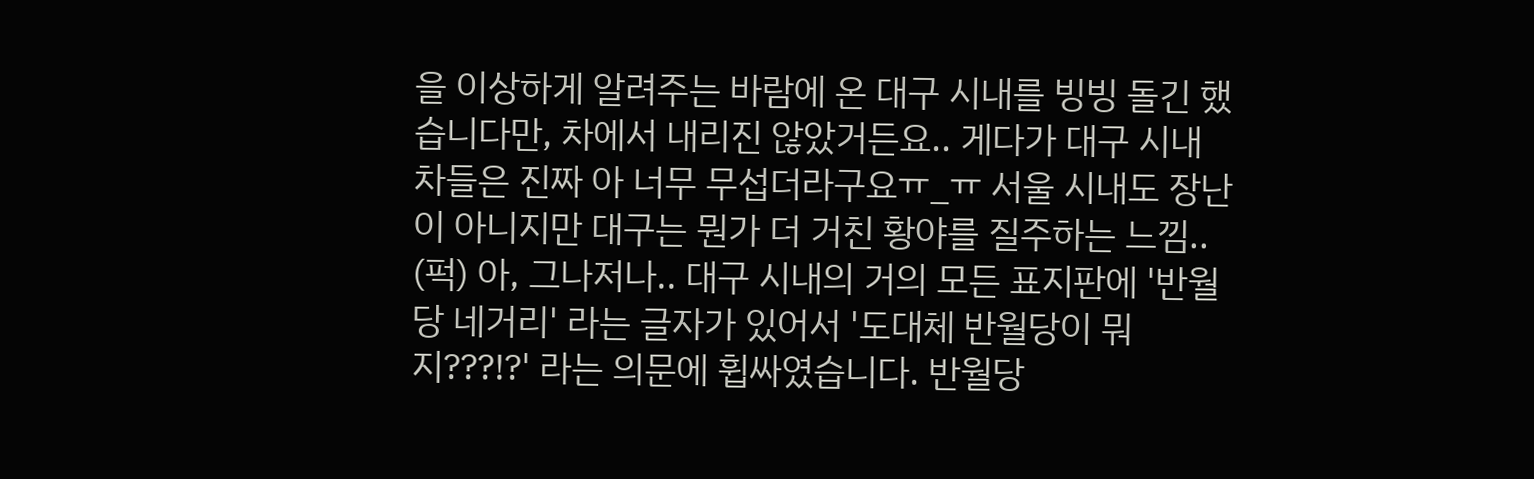을 이상하게 알려주는 바람에 온 대구 시내를 빙빙 돌긴 했습니다만, 차에서 내리진 않았거든요.. 게다가 대구 시내 차들은 진짜 아 너무 무섭더라구요ㅠ_ㅠ 서울 시내도 장난이 아니지만 대구는 뭔가 더 거친 황야를 질주하는 느낌.. (퍽) 아, 그나저나.. 대구 시내의 거의 모든 표지판에 '반월당 네거리' 라는 글자가 있어서 '도대체 반월당이 뭐지???!?' 라는 의문에 휩싸였습니다. 반월당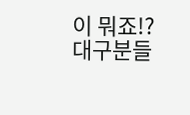이 뭐죠!? 대구분들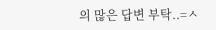의 많은 답변 부탁..=ㅅ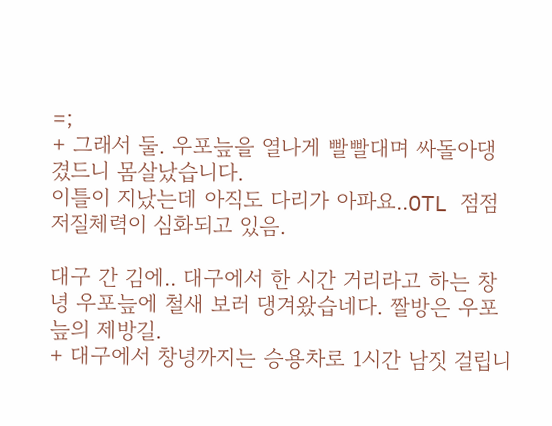=;
+ 그래서 둘. 우포늪을 열나게 빨빨대며 싸돌아댕겼드니 몸살났습니다.
이틀이 지났는데 아직도 다리가 아파요..OTL 점점 저질체력이 심화되고 있음.

대구 간 김에.. 대구에서 한 시간 거리라고 하는 창녕 우포늪에 철새 보러 댕겨왔습네다. 짤방은 우포늪의 제방길.
+ 대구에서 창녕까지는 승용차로 1시간 남짓 걸립니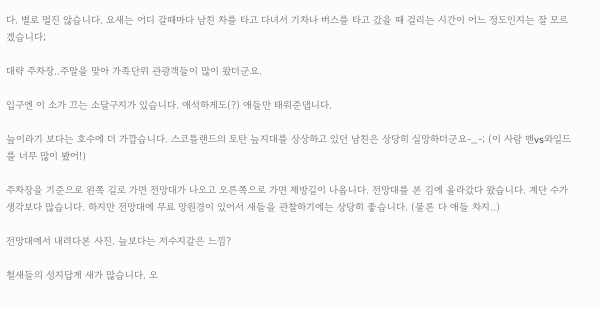다. 별로 멀진 않습니다. 요새는 어디 갈때마다 남친 차를 타고 다녀서 기차나 버스를 타고 갔을 때 걸리는 시간이 어느 정도인지는 잘 모르겠습니다;

대략 주차장..주말을 맞아 가족단위 관광객들이 많이 왔더군요.

입구엔 이 소가 끄는 소달구지가 있습니다. 애석하게도(?) 애들만 태워준댑니다.

늪이라기 보다는 호수에 더 가깝습니다. 스코틀랜드의 토탄 늪지대를 상상하고 있던 남친은 상당히 실망하더군요-_-; (이 사람 맨vs와일드를 너무 많이 봤어!)

주차장을 기준으로 왼쪽 길로 가면 전망대가 나오고 오른쪽으로 가면 제방길이 나옵니다. 전망대를 본 김에 올라갔다 왔습니다. 계단 수가 생각보다 많습니다. 하지만 전망대에 무료 망원경이 있어서 새들을 관찰하기에는 상당히 좋습니다. (물론 다 애들 차지..)

전망대에서 내려다본 사진. 늪보다는 저수지같은 느낌?

철새들의 성지답게 새가 많습니다. 오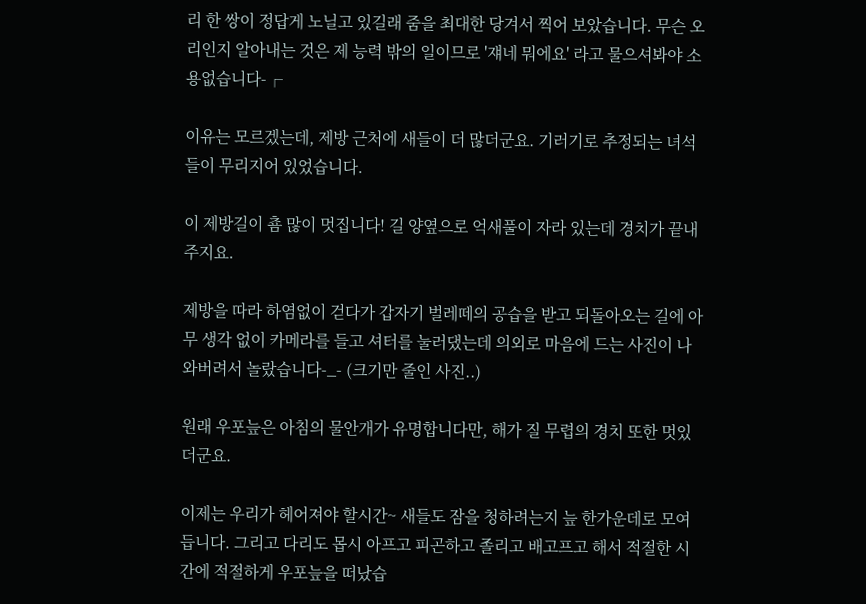리 한 쌍이 정답게 노닐고 있길래 줌을 최대한 당겨서 찍어 보았습니다. 무슨 오리인지 알아내는 것은 제 능력 밖의 일이므로 '쟤네 뭐에요' 라고 물으셔봐야 소용없습니다-┌

이유는 모르겠는데, 제방 근처에 새들이 더 많더군요. 기러기로 추정되는 녀석들이 무리지어 있었습니다.

이 제방길이 춈 많이 멋집니다! 길 양옆으로 억새풀이 자라 있는데 경치가 끝내주지요.

제방을 따라 하염없이 걷다가 갑자기 벌레떼의 공습을 받고 되돌아오는 길에 아무 생각 없이 카메라를 들고 셔터를 눌러댔는데 의외로 마음에 드는 사진이 나와버려서 놀랐습니다-_- (크기만 줄인 사진..)

원래 우포늪은 아침의 물안개가 유명합니다만, 해가 질 무렵의 경치 또한 멋있더군요.

이제는 우리가 헤어져야 할시간~ 새들도 잠을 청하려는지 늪 한가운데로 모여듭니다. 그리고 다리도 몹시 아프고 피곤하고 졸리고 배고프고 해서 적절한 시간에 적절하게 우포늪을 떠났습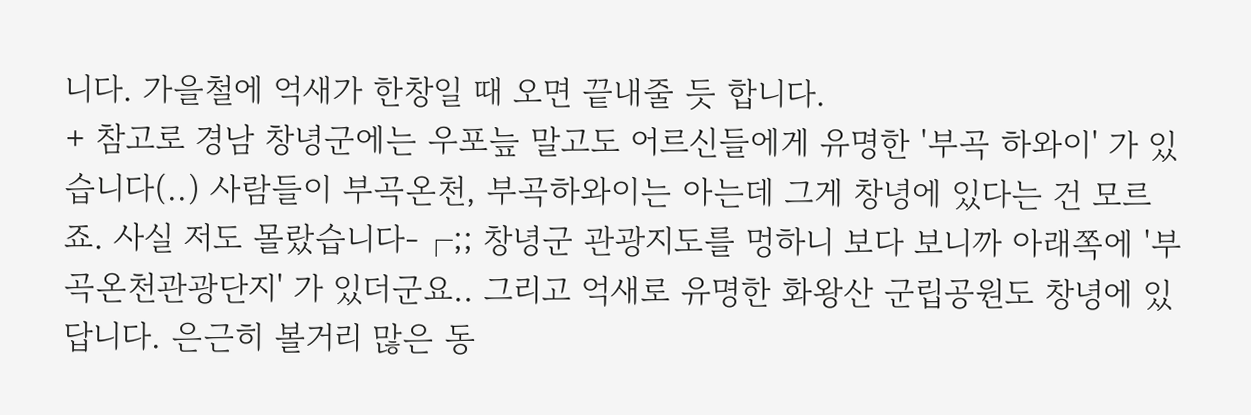니다. 가을철에 억새가 한창일 때 오면 끝내줄 듯 합니다.
+ 참고로 경남 창녕군에는 우포늪 말고도 어르신들에게 유명한 '부곡 하와이' 가 있습니다(..) 사람들이 부곡온천, 부곡하와이는 아는데 그게 창녕에 있다는 건 모르죠. 사실 저도 몰랐습니다-┌;; 창녕군 관광지도를 멍하니 보다 보니까 아래쪽에 '부곡온천관광단지' 가 있더군요.. 그리고 억새로 유명한 화왕산 군립공원도 창녕에 있답니다. 은근히 볼거리 많은 동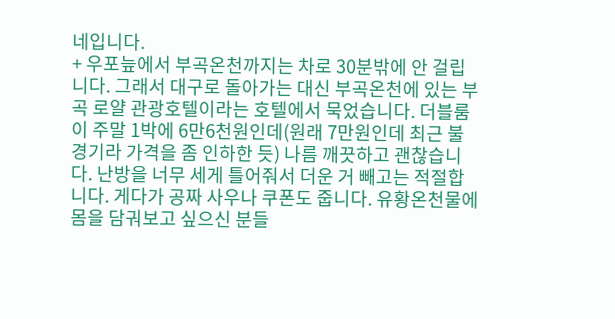네입니다.
+ 우포늪에서 부곡온천까지는 차로 30분밖에 안 걸립니다. 그래서 대구로 돌아가는 대신 부곡온천에 있는 부곡 로얄 관광호텔이라는 호텔에서 묵었습니다. 더블룸이 주말 1박에 6만6천원인데(원래 7만원인데 최근 불경기라 가격을 좀 인하한 듯) 나름 깨끗하고 괜찮습니다. 난방을 너무 세게 틀어줘서 더운 거 빼고는 적절합니다. 게다가 공짜 사우나 쿠폰도 줍니다. 유황온천물에 몸을 담궈보고 싶으신 분들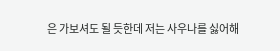은 가보셔도 될 듯한데 저는 사우나를 싫어해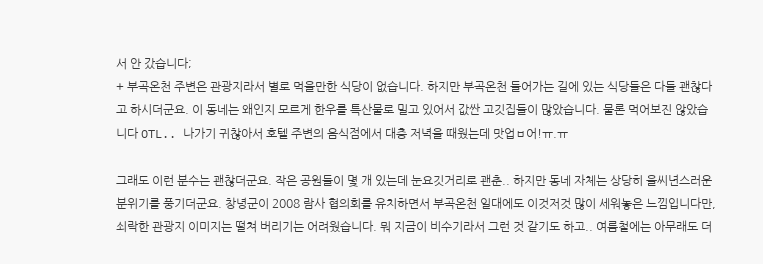서 안 갔습니다;
+ 부곡온천 주변은 관광지라서 별로 먹을만한 식당이 없습니다. 하지만 부곡온천 들어가는 길에 있는 식당들은 다들 괜찮다고 하시더군요. 이 동네는 왜인지 모르게 한우를 특산물로 밀고 있어서 값싼 고깃집들이 많았습니다. 물론 먹어보진 않았습니다 OTL.. 나가기 귀찮아서 호텔 주변의 음식점에서 대충 저녁을 때웠는데 맛업ㅂ어!ㅠ.ㅠ

그래도 이런 분수는 괜찮더군요. 작은 공원들이 몇 개 있는데 눈요깃거리로 괜춘.. 하지만 동네 자체는 상당히 을씨년스러운 분위기를 풍기더군요. 창녕군이 2008 람사 협의회를 유치하면서 부곡온천 일대에도 이것저것 많이 세워놓은 느낌입니다만, 쇠락한 관광지 이미지는 떨쳐 버리기는 어려웠습니다. 뭐 지금이 비수기라서 그런 것 같기도 하고.. 여름철에는 아무래도 더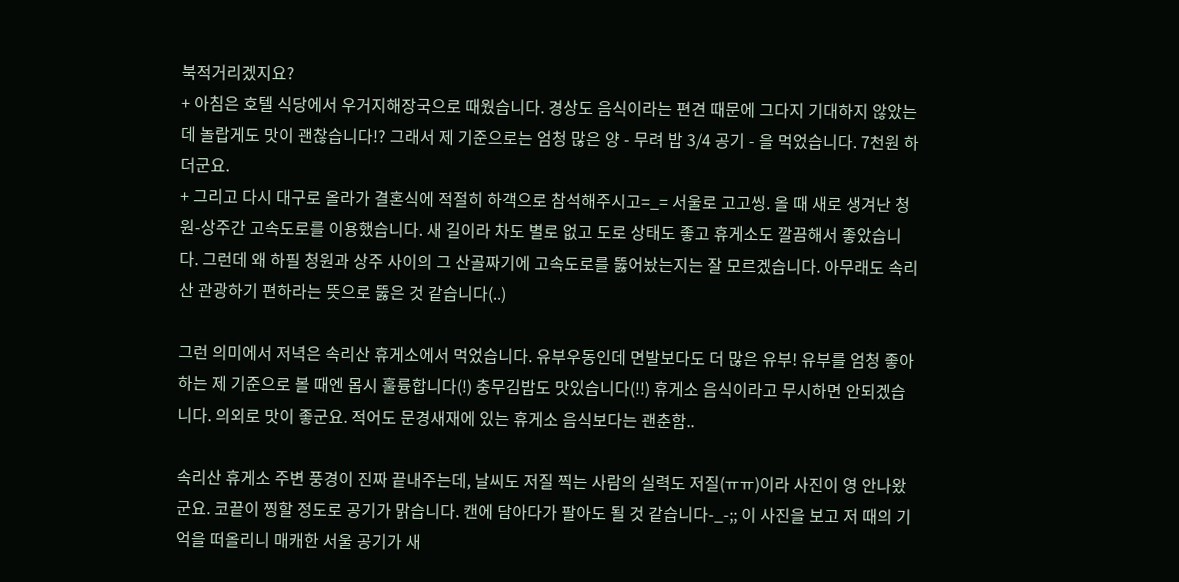북적거리겠지요?
+ 아침은 호텔 식당에서 우거지해장국으로 때웠습니다. 경상도 음식이라는 편견 때문에 그다지 기대하지 않았는데 놀랍게도 맛이 괜찮습니다!? 그래서 제 기준으로는 엄청 많은 양 - 무려 밥 3/4 공기 - 을 먹었습니다. 7천원 하더군요.
+ 그리고 다시 대구로 올라가 결혼식에 적절히 하객으로 참석해주시고=_= 서울로 고고씽. 올 때 새로 생겨난 청원-상주간 고속도로를 이용했습니다. 새 길이라 차도 별로 없고 도로 상태도 좋고 휴게소도 깔끔해서 좋았습니다. 그런데 왜 하필 청원과 상주 사이의 그 산골짜기에 고속도로를 뚫어놨는지는 잘 모르겠습니다. 아무래도 속리산 관광하기 편하라는 뜻으로 뚫은 것 같습니다(..)

그런 의미에서 저녁은 속리산 휴게소에서 먹었습니다. 유부우동인데 면발보다도 더 많은 유부! 유부를 엄청 좋아하는 제 기준으로 볼 때엔 몹시 훌륭합니다(!) 충무김밥도 맛있습니다(!!) 휴게소 음식이라고 무시하면 안되겠습니다. 의외로 맛이 좋군요. 적어도 문경새재에 있는 휴게소 음식보다는 괜춘함..

속리산 휴게소 주변 풍경이 진짜 끝내주는데, 날씨도 저질 찍는 사람의 실력도 저질(ㅠㅠ)이라 사진이 영 안나왔군요. 코끝이 찡할 정도로 공기가 맑습니다. 캔에 담아다가 팔아도 될 것 같습니다-_-;; 이 사진을 보고 저 때의 기억을 떠올리니 매캐한 서울 공기가 새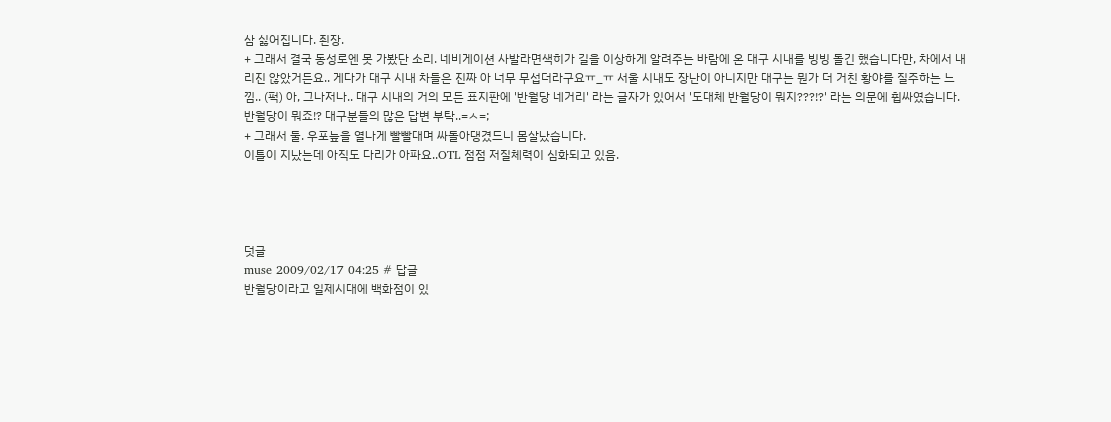삼 싫어집니다. 죈장.
+ 그래서 결국 동성로엔 못 가봤단 소리. 네비게이션 사발라면색히가 길을 이상하게 알려주는 바람에 온 대구 시내를 빙빙 돌긴 했습니다만, 차에서 내리진 않았거든요.. 게다가 대구 시내 차들은 진짜 아 너무 무섭더라구요ㅠ_ㅠ 서울 시내도 장난이 아니지만 대구는 뭔가 더 거친 황야를 질주하는 느낌.. (퍽) 아, 그나저나.. 대구 시내의 거의 모든 표지판에 '반월당 네거리' 라는 글자가 있어서 '도대체 반월당이 뭐지???!?' 라는 의문에 휩싸였습니다. 반월당이 뭐죠!? 대구분들의 많은 답변 부탁..=ㅅ=;
+ 그래서 둘. 우포늪을 열나게 빨빨대며 싸돌아댕겼드니 몸살났습니다.
이틀이 지났는데 아직도 다리가 아파요..OTL 점점 저질체력이 심화되고 있음.




덧글
muse 2009/02/17 04:25 # 답글
반월당이라고 일제시대에 백화점이 있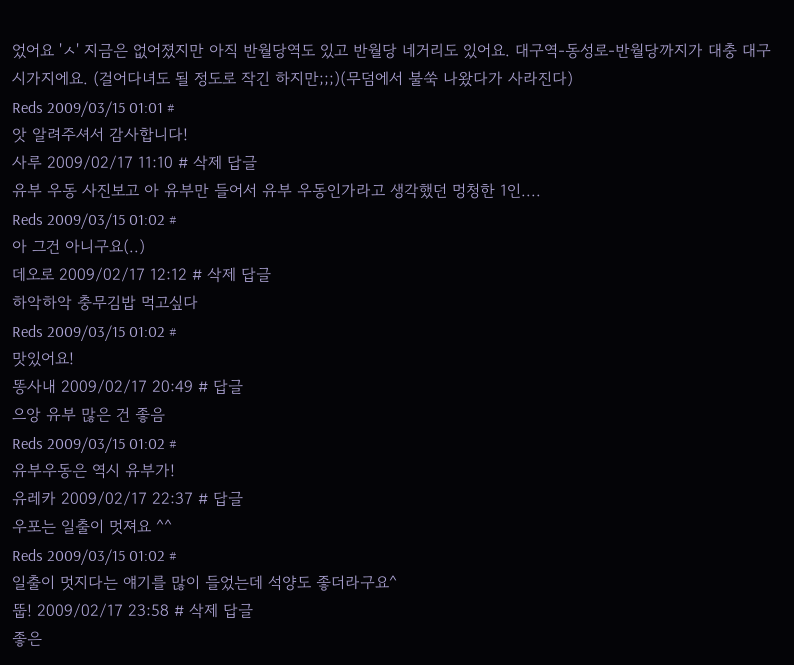었어요 'ㅅ' 지금은 없어졌지만 아직 반월당역도 있고 반월당 네거리도 있어요. 대구역-동성로-반월당까지가 대충 대구 시가지에요. (걸어다녀도 될 정도로 작긴 하지만;;;)(무덤에서 불쑥 나왔다가 사라진다)
Reds 2009/03/15 01:01 #
앗 알려주셔서 감사합니다!
사루 2009/02/17 11:10 # 삭제 답글
유부 우동 사진보고 아 유부만 들어서 유부 우동인가라고 생각했던 멍청한 1인....
Reds 2009/03/15 01:02 #
아 그건 아니구요(..)
데오로 2009/02/17 12:12 # 삭제 답글
하악하악 충무김밥 먹고싶다
Reds 2009/03/15 01:02 #
맛있어요!
똥사내 2009/02/17 20:49 # 답글
으앙 유부 많은 건 좋음
Reds 2009/03/15 01:02 #
유부우동은 역시 유부가!
유레카 2009/02/17 22:37 # 답글
우포는 일출이 멋져요 ^^
Reds 2009/03/15 01:02 #
일출이 멋지다는 얘기를 많이 들었는데 석양도 좋더라구요^
뚭! 2009/02/17 23:58 # 삭제 답글
좋은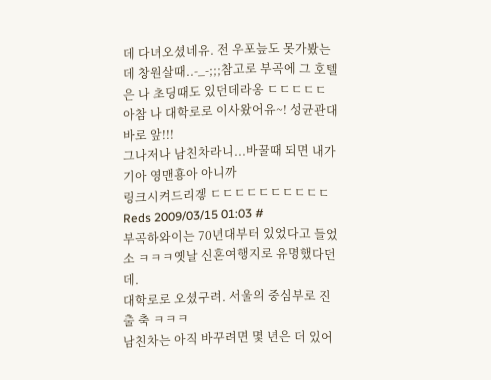데 다녀오셨네유. 전 우포늪도 못가봤는데 창원살때..-_-;;;참고로 부곡에 그 호텔은 나 초딩때도 있던데라옹 ㄷㄷㄷㄷㄷ
아참 나 대학로로 이사왔어유~! 성균관대 바로 앞!!!
그나저나 남친차라니...바꿀때 되면 내가 기아 영맨횽아 아니까
링크시켜드리겧 ㄷㄷㄷㄷㄷㄷㄷㄷㄷㄷ
Reds 2009/03/15 01:03 #
부곡하와이는 70년대부터 있었다고 들었소 ㅋㅋㅋ옛날 신혼여행지로 유명했다던데.
대학로로 오셨구려. 서울의 중심부로 진출 축 ㅋㅋㅋ
남친차는 아직 바꾸려면 몇 년은 더 있어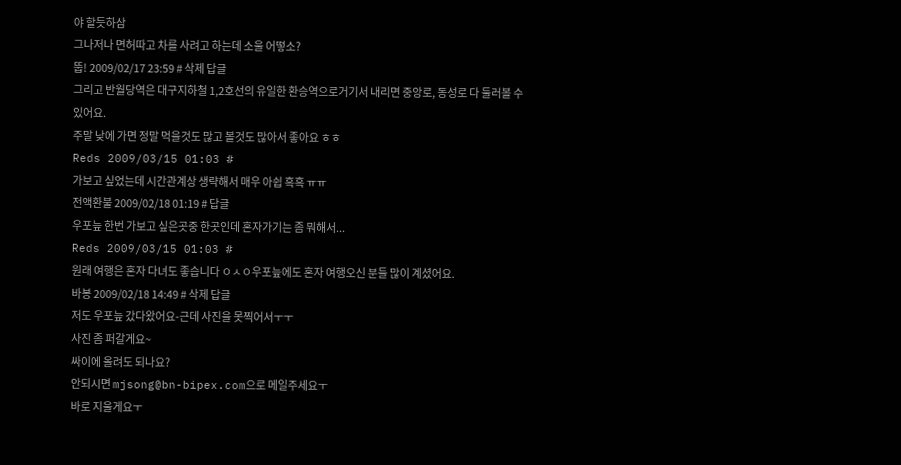야 할듯하삼
그나저나 면허따고 차를 사려고 하는데 소울 어떻소?
뚭! 2009/02/17 23:59 # 삭제 답글
그리고 반월당역은 대구지하철 1,2호선의 유일한 환승역으로거기서 내리면 중앙로, 동성로 다 둘러볼 수 있어요.
주말 낮에 가면 정말 먹을것도 많고 볼것도 많아서 좋아요 ㅎㅎ
Reds 2009/03/15 01:03 #
가보고 싶었는데 시간관계상 생략해서 매우 아쉽 흑흑 ㅠㅠ
전액환불 2009/02/18 01:19 # 답글
우포늪 한번 가보고 싶은곳중 한곳인데 혼자가기는 좀 뭐해서...
Reds 2009/03/15 01:03 #
원래 여행은 혼자 다녀도 좋습니다 ㅇㅅㅇ우포늪에도 혼자 여행오신 분들 많이 계셨어요.
바봉 2009/02/18 14:49 # 삭제 답글
저도 우포늪 갔다왔어요-근데 사진을 못찍어서ㅜㅜ
사진 좀 퍼갈게요~
싸이에 올려도 되나요?
안되시면 mjsong@bn-bipex.com으로 메일주세요ㅜ
바로 지울게요ㅜ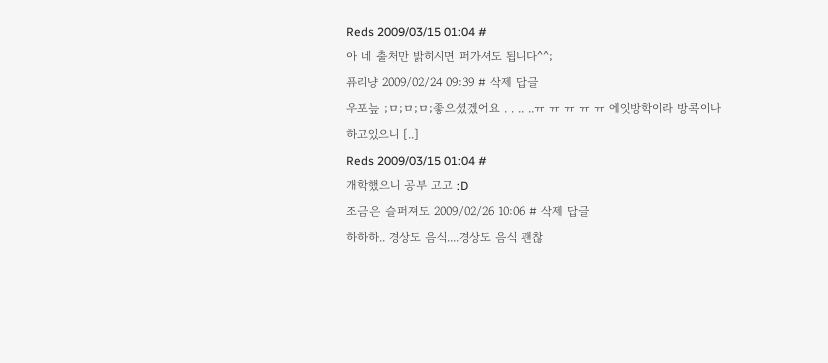Reds 2009/03/15 01:04 #
아 네 출처만 밝히시면 퍼가셔도 됩니다^^;
퓨리냥 2009/02/24 09:39 # 삭제 답글
우포늪 ;ㅁ;ㅁ;ㅁ;좋으셨겠어요 . . .. ..ㅠ ㅠ ㅠ ㅠ ㅠ 에잇방학이라 방콕이나 하고있으니 [..]
Reds 2009/03/15 01:04 #
개학했으니 공부 고고 :D
조금은 슬퍼져도 2009/02/26 10:06 # 삭제 답글
하하하.. 경상도 음식....경상도 음식 괜찮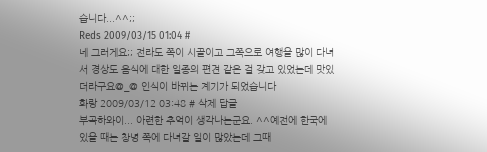습니다...^^;;
Reds 2009/03/15 01:04 #
네 그러게요;; 전라도 쪽이 시골이고 그쪽으로 여행을 많이 다녀서 경상도 음식에 대한 일종의 편견 같은 걸 갖고 있었는데 맛있더라구요@_@ 인식이 바뀌는 계기가 되었습니다
화랑 2009/03/12 03:48 # 삭제 답글
부곡하와이... 아련한 추억이 생각나는군요. ^^예전에 한국에 있을 때는 창녕 쪽에 다녀갈 일이 많았는데 그때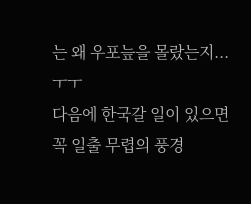는 왜 우포늪을 몰랐는지... ㅜㅜ
다음에 한국갈 일이 있으면 꼭 일출 무렵의 풍경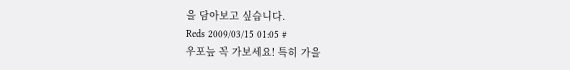을 담아보고 싶습니다.
Reds 2009/03/15 01:05 #
우포늪 꼭 가보세요! 특히 가을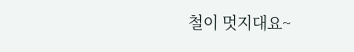철이 멋지대요~